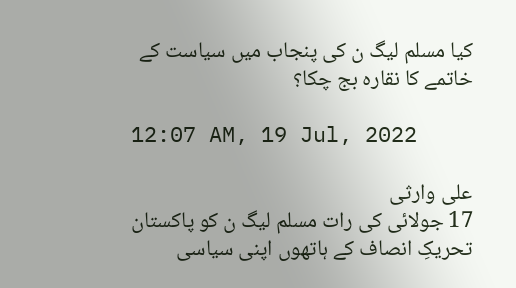کیا مسلم لیگ ن کی پنجاب میں سیاست کے خاتمے کا نقارہ بج چکا؟

12:07 AM, 19 Jul, 2022

علی وارثی
17 جولائی کی رات مسلم لیگ ن کو پاکستان تحریکِ انصاف کے ہاتھوں اپنی سیاسی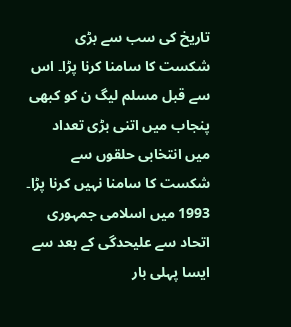تاریخ کی سب سے بڑی شکست کا سامنا کرنا پڑا۔ اس سے قبل مسلم لیگ ن کو کبھی پنجاب میں اتنی بڑی تعداد میں انتخابی حلقوں سے شکست کا سامنا نہیں کرنا پڑا۔ 1993 میں اسلامی جمہوری اتحاد سے علیحدگی کے بعد سے ایسا پہلی بار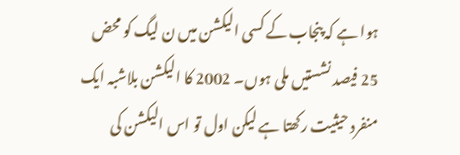ہوا ہے کہ پنجاب کے کسی الیکشن میں ن لیگ کو محض 25 فیصد نشستیں ملی ہوں۔ 2002 کا الیکشن بلاشبہ ایک منفرد حیثیت رکھتا ہے لیکن اول تو اس الیکشن کی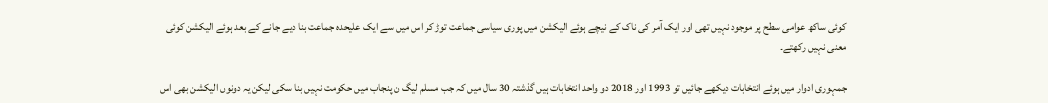کوئی ساکھ عوامی سطح پر موجود نہیں تھی اور ایک آمر کی ناک کے نیچے ہوئے الیکشن میں پوری سیاسی جماعت توڑ کر اس میں سے ایک علیحدہ جماعت بنا دیے جانے کے بعد ہوئے الیکشن کوئی معنی نہیں رکھتے۔

جمہوری ادوار میں ہوئے انتخابات دیکھے جائیں تو 1993 اور 2018 دو واحد انتخابات ہیں گذشتہ 30 سال میں کہ جب مسلم لیگ ن پنجاب میں حکومت نہیں بنا سکی لیکن یہ دونوں الیکشن بھی اس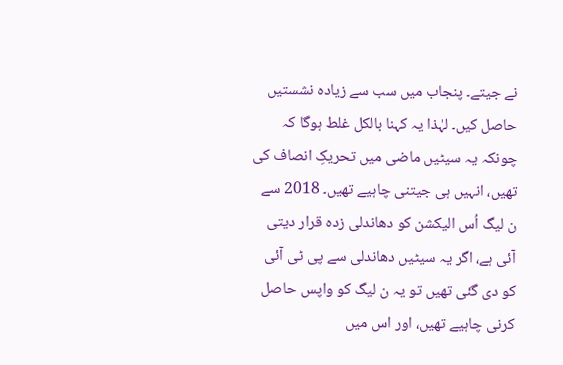نے جیتے۔ پنجاب میں سب سے زیادہ نشستیں حاصل کیں۔ لہٰذا یہ کہنا بالکل غلط ہوگا کہ چونکہ یہ سیٹیں ماضی میں تحریکِ انصاف کی تھیں، انہیں ہی جیتنی چاہیے تھیں۔ 2018 سے ن لیگ اُس الیکشن کو دھاندلی زدہ قرار دیتی آئی ہے، اگر یہ سیٹیں دھاندلی سے پی ٹی آئی کو دی گئی تھیں تو یہ ن لیگ کو واپس حاصل کرنی چاہیے تھیں، اور اس میں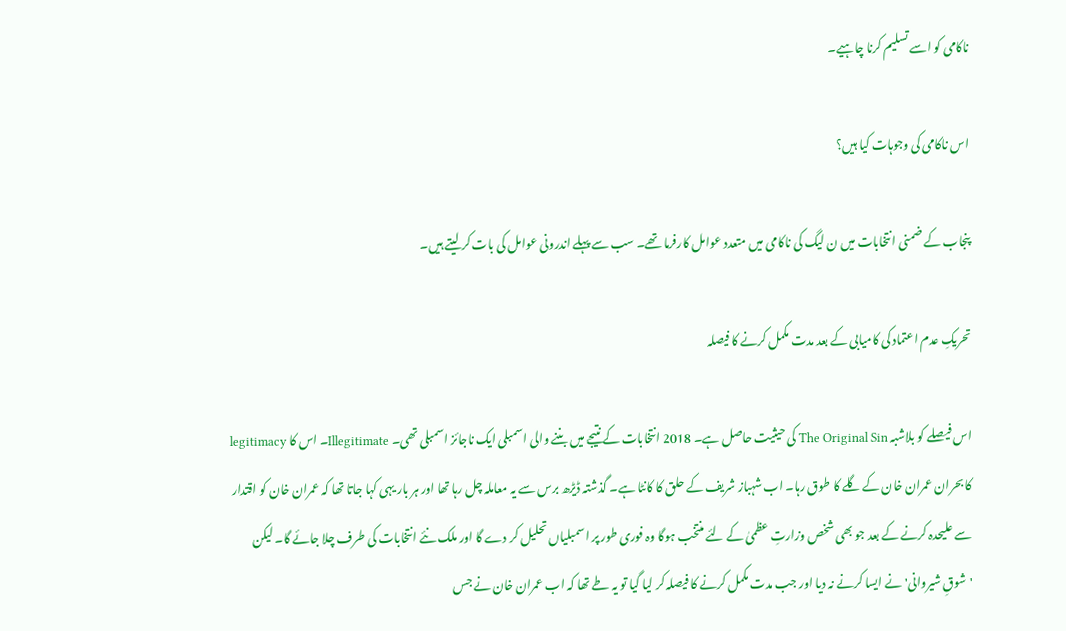ناکامی کو اسے تسلیم کرنا چاہیے۔

اس ناکامی کی وجوہات کیا ہیں؟

پنجاب کے ضمنی انتخابات میں ن لیگ کی ناکامی میں متعدد عوامل کارفرما تھے۔ سب سے پہلے اندرونی عوامل کی بات کر لیتے ہیں۔

تحریکِ عدم اعتماد کی کامیابی کے بعد مدت مکمل کرنے کا فیصلہ

اس فیصلے کو بلاشبہ The Original Sin کی حیثیت حاصل ہے۔ 2018 انتخابات کے نتیجے میں بننے والی اسمبلی ایک ناجائز اسمبلی تھی۔ Illegitimate۔ اس کا legitimacy کا بحران عمران خان کے گلے کا طوق رہا۔ اب شہباز شریف کے حلق کا کانٹا ہے۔ گذشتہ ڈیڑھ برس سے یہ معاملہ چل رہا تھا اور ہر بار یہی کہا جاتا تھا کہ عمران خان کو اقتدار سے علیحدہ کرنے کے بعد جو بھی شخص وزارتِ عظمیٰ کے لئے منتخب ہوگا وہ فوری طور پر اسمبلیاں تحلیل کر دے گا اور ملک نئے انتخابات کی طرف چلا جائے گا۔ لیکن 'شوقِ شیروانی' نے ایسا کرنے نہ دیا اور جب مدت مکمل کرنے کا فیصلہ کر لیا گیا تو یہ طے تھا کہ اب عمران خان نے جس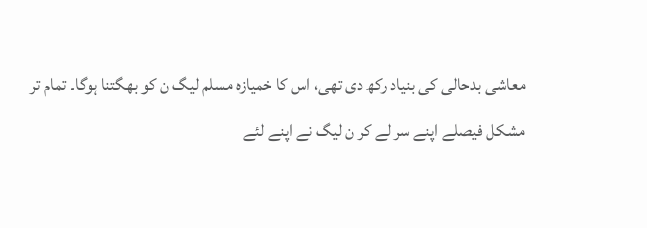معاشی بدحالی کی بنیاد رکھ دی تھی، اس کا خمیازہ مسلم لیگ ن کو بھگتنا ہوگا۔ تمام تر مشکل فیصلے اپنے سر لے کر ن لیگ نے اپنے لئے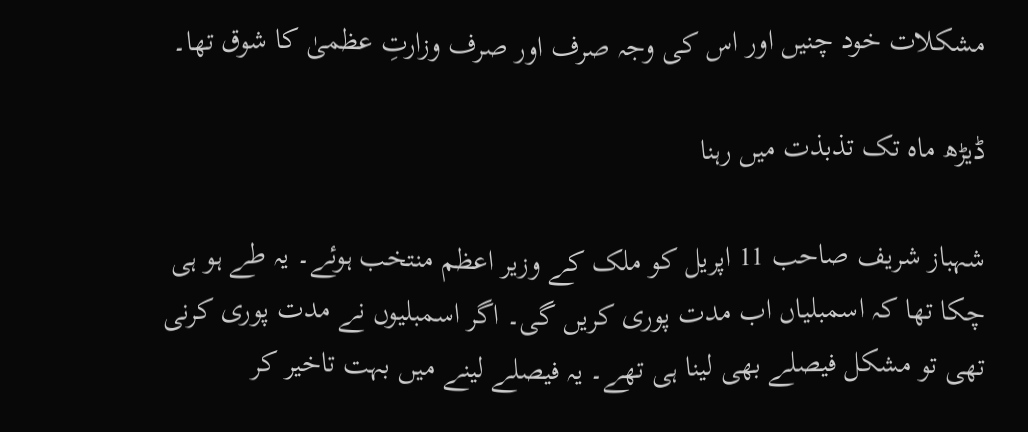مشکلات خود چنیں اور اس کی وجہ صرف اور صرف وزارتِ عظمیٰ کا شوق تھا۔

ڈیڑھ ماہ تک تذبذت میں رہنا

شہباز شریف صاحب 11 اپریل کو ملک کے وزیر اعظم منتخب ہوئے۔ یہ طے ہو ہی چکا تھا کہ اسمبلیاں اب مدت پوری کریں گی۔ اگر اسمبلیوں نے مدت پوری کرنی تھی تو مشکل فیصلے بھی لینا ہی تھے۔ یہ فیصلے لینے میں بہت تاخیر کر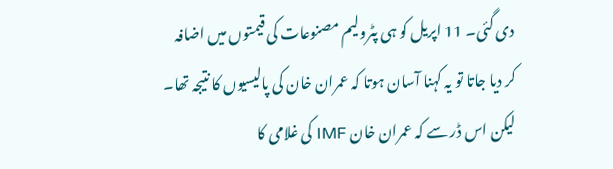دی گئی۔ 11 اپریل کو ہی پٹرولیم مصنوعات کی قیمتوں میں اضافہ کر دیا جاتا تو یہ کہنا آسان ہوتا کہ عمران خان کی پالیسیوں کا نتیجہ تھا۔ لیکن اس ڈر سے کہ عمران خان IMF کی غلامی کا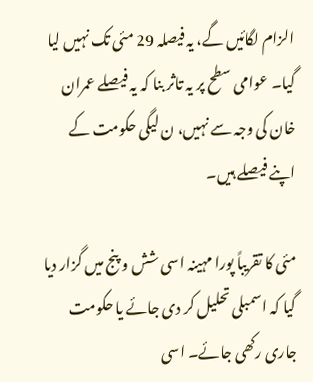الزام لگائیں گے، یہ فیصلہ 29 مئی تک نہیں لیا گیا۔ عوامی سطح پر یہ تاثر بنا کہ یہ فیصلے عمران خان کی وجہ سے نہیں، ن لیگی حکومت کے اپنے فیصلے ہیں۔

مئی کا تقریباً پورا مہینہ اسی شش و پنج میں گزار دیا گیا کہ اسمبلی تحلیل کر دی جائے یا حکومت جاری رکھی جائے۔ اسی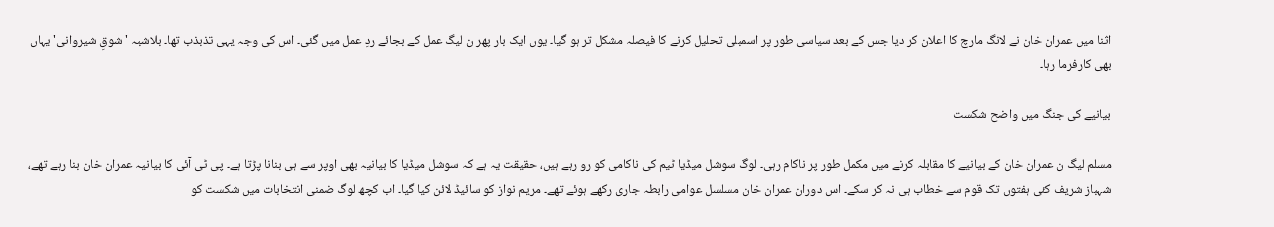اثنا میں عمران خان نے لانگ مارچ کا اعلان کر دیا جس کے بعد سیاسی طور پر اسمبلی تحلیل کرنے کا فیصلہ مشکل تر ہو گیا۔ یوں ایک بار پھر ن لیگ عمل کے بجائے ردِ عمل میں گئی۔ اس کی وجہ یہی تذبذب تھا۔ بلاشبہ 'شوقِ شیروانی' یہاں بھی کارفرما رہا۔

بیانیے کی جنگ میں واضح شکست

مسلم لیگ ن عمران خان کے بیانیے کا مقابلہ کرنے میں مکمل طور پر ناکام رہی۔ لوگ سوشل میڈیا ٹیم کی ناکامی کو رو رہے ہیں، حقیقت یہ ہے کہ سوشل میڈیا کا بیانیہ بھی اوپر سے ہی بنانا پڑتا ہے۔ پی ٹی آئی کا بیانیہ عمران خان بنا رہے تھے، شہباز شریف کئی ہفتوں تک قوم سے خطاب ہی نہ کر سکے۔ اس دوران عمران خان مسلسل عوامی رابطہ جاری رکھے ہوئے تھے۔ مریم نواز کو سائیڈ لائن کیا گیا۔ اب کچھ لوگ ضمنی انتخابات میں شکست کو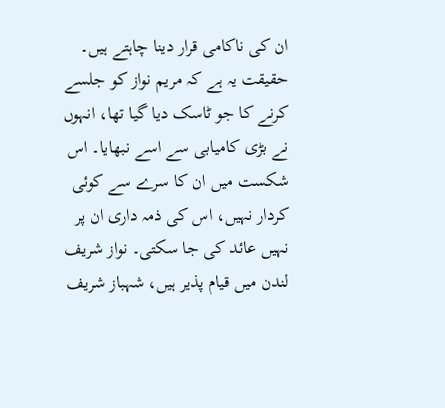ان کی ناکامی قرار دینا چاہتے ہیں۔ حقیقت یہ ہے کہ مریم نواز کو جلسے کرنے کا جو ٹاسک دیا گیا تھا، انہوں نے بڑی کامیابی سے اسے نبھایا۔ اس شکست میں ان کا سرے سے کوئی کردار نہیں، اس کی ذمہ داری ان پر نہیں عائد کی جا سکتی۔ نواز شریف لندن میں قیام پذیر ہیں، شہباز شریف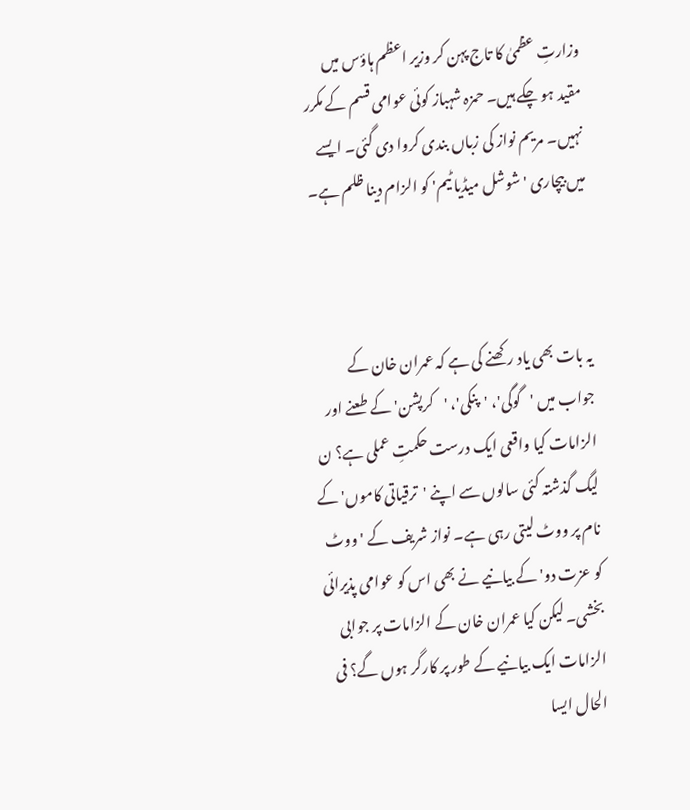وزارتِ عظمیٰ کا تاج پہن کر وزیر اعظم ہاؤس میں مقید ہو چکے ہیں۔ حمزہ شہباز کوئی عوامی قسم کے مکرر نہیں۔ مریم نواز کی زباں بندی کروا دی گئی۔ ایسے میں بیچاری 'شوشل میڈیا ٹیم' کو الزام دینا ظلم ہے۔



یہ بات بھی یاد رکھنے کی ہے کہ عمران خان کے جواب میں 'گوگی'، 'پنکی'، 'کرپشن' کے طعنے اور الزامات کیا واقعی ایک درست حکمتِ عملی ہے؟ ن لیگ گذشتہ کئی سالوں سے اپنے 'ترقیاتی کاموں' کے نام پر ووٹ لیتی رہی ہے۔ نواز شریف کے 'ووٹ کو عزت دو' کے بیانیے نے بھی اس کو عوامی پذیرائی بخشی۔ لیکن کیا عمران خان کے الزامات پر جوابی الزامات ایک بیانیے کے طور پر کارگر ہوں گے؟ فی الحال ایسا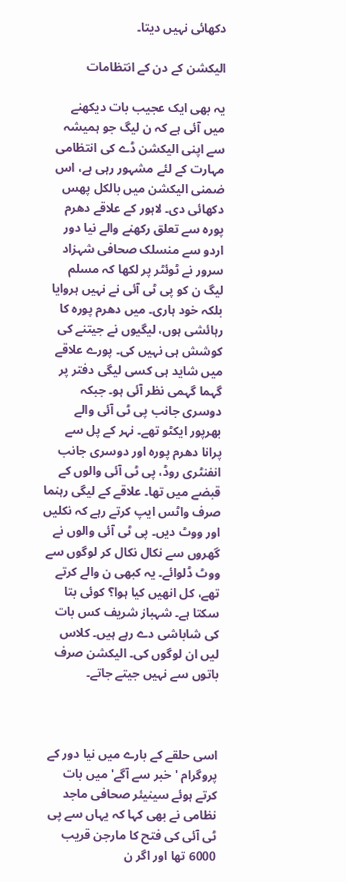دکھائی نہیں دیتا۔

الیکشن کے دن کے انتظامات

یہ بھی ایک عجیب بات دیکھنے میں آئی ہے کہ ن لیگ جو ہمیشہ سے اپنی الیکشن ڈے کی انتظامی مہارت کے لئے مشہور رہی ہے، اس ضمنی الیکشن میں بالکل پھس دکھائی دی۔ لاہور کے علاقے دھرم پورہ سے تعلق رکھنے والے نیا دور اردو سے منسلک صحافی شہزاد سرور نے ٹوئٹر پر لکھا کہ مسلم لیگ ن کو پی ٹی آئی نے نہیں ہروایا بلکہ خود ہاری۔ میں دھرم پورہ کا رہائشی ہوں، لیگیوں نے جیتنے کی کوشش ہی نہیں کی۔ پورے علاقے میں شاید ہی کسی لیگی دفتر پر گہما گہمی نظر آئی ہو۔ جبکہ دوسری جانب پی ٹی آئی والے بھرپور ایکٹو تھے۔ نہر کے پل سے پرانا دھرم پورہ اور دوسری جانب انفنٹری روڈ، پی ٹی آئی والوں کے قبضے میں تھا۔ علاقے کے لیگی رہنما صرف واٹس ایپ کرتے رہے کہ نکلیں اور ووٹ دیں۔ پی ٹی آئی والوں نے گھروں سے نکال نکال کر لوگوں سے ووٹ ڈلوائے۔ یہ کبھی ن والے کرتے تھے، کل انھیں کیا ہوا؟ کوئی بتا سکتا ہے۔ شہباز شریف کس بات کی شاباشی دے رہے ہیں۔ کلاس لیں ان لوگوں کی۔ الیکشن صرف باتوں سے نہیں جیتے جاتے۔



اسی حلقے کے بارے میں نیا دور کے پروگرام 'خبر سے آگے' میں بات کرتے ہوئے سینیئر صحافی ماجد نظامی نے بھی کہا کہ یہاں سے پی ٹی آئی کی فتح کا مارجن قریب 6000 تھا اور اگر ن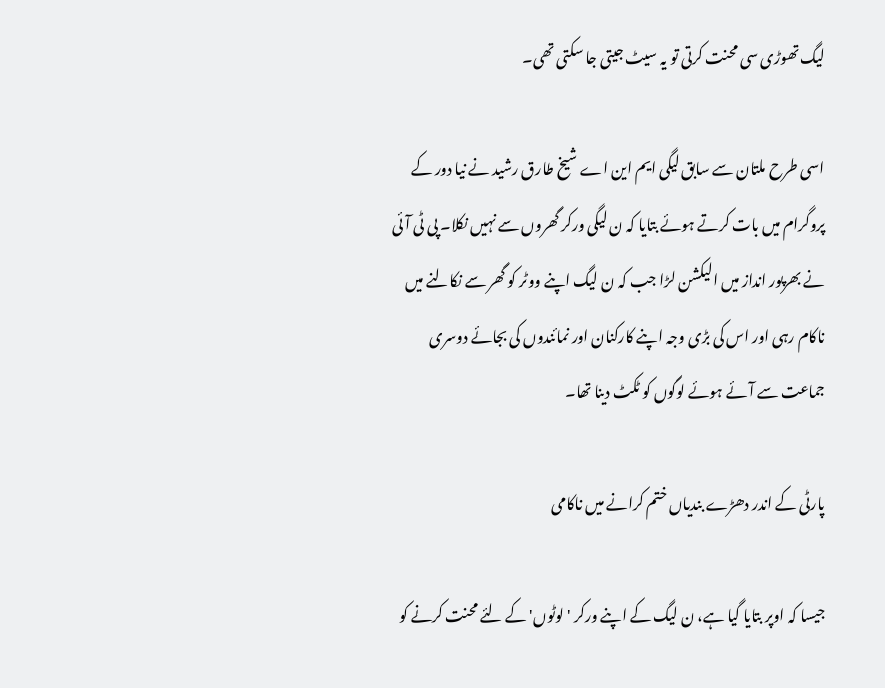لیگ تھوڑی سی محنت کرتی تو یہ سیٹ جیتی جا سکتی تھی۔

اسی طرح ملتان سے سابق لیگی ایم این اے شیخ طارق رشید نے نیا دور کے پروگرام میں بات کرتے ہوئے بتایا کہ ن لیگی ورکر گھروں سے نہیں نکلا۔ پی ٹی آئی نے بھرپور انداز میں الیکشن لڑا جب کہ ن لیگ اپنے ووٹر کو گھر سے نکالنے میں ناکام رہی اور اس کی بڑی وجہ اپنے کارکنان اور نمائندوں کی بجائے دوسری جماعت سے آئے ہوئے لوگوں کو ٹکٹ دینا تھا۔

پارٹی کے اندر دھڑے بندیاں ختم کرانے میں ناکامی

جیسا کہ اوپر بتایا گیا ہے، ن لیگ کے اپنے ورکر 'لوٹوں' کے لئے محنت کرنے کو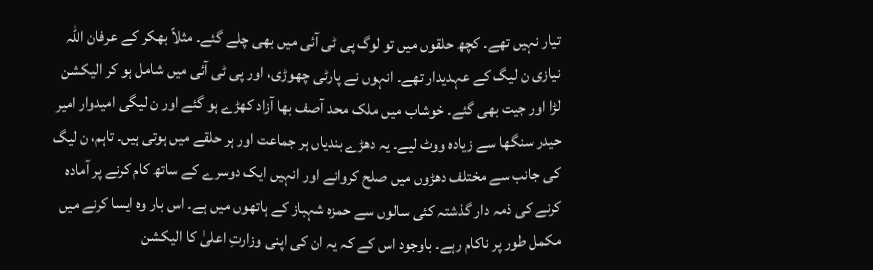تیار نہیں تھے۔ کچھ حلقوں میں تو لوگ پی ٹی آئی میں بھی چلے گئے۔ مثلاً بھکر کے عرفان اللہ نیازی ن لیگ کے عہدیدار تھے۔ انہوں نے پارٹی چھوڑی، اور پی ٹی آئی میں شامل ہو کر الیکشن لڑا اور جیت بھی گئے۔ خوشاب میں ملک محد آصف بھا آزاد کھڑے ہو گئے اور ن لیگی امیدوار امیر حیدر سنگھا سے زیادہ ووٹ لیے۔ یہ دھڑے بندیاں ہر جماعت اور ہر حلقے میں ہوتی ہیں۔ تاہم، ن لیگ کی جانب سے مختلف دھڑوں میں صلح کروانے اور انہیں ایک دوسرے کے ساتھ کام کرنے پر آمادہ کرنے کی ذمہ دار گذشتہ کئی سالوں سے حمزہ شہباز کے ہاتھوں میں ہے۔ اس بار وہ ایسا کرنے میں مکمل طور پر ناکام رہے۔ باوجود اس کے کہ یہ ان کی اپنی وزارتِ اعلیٰ کا الیکشن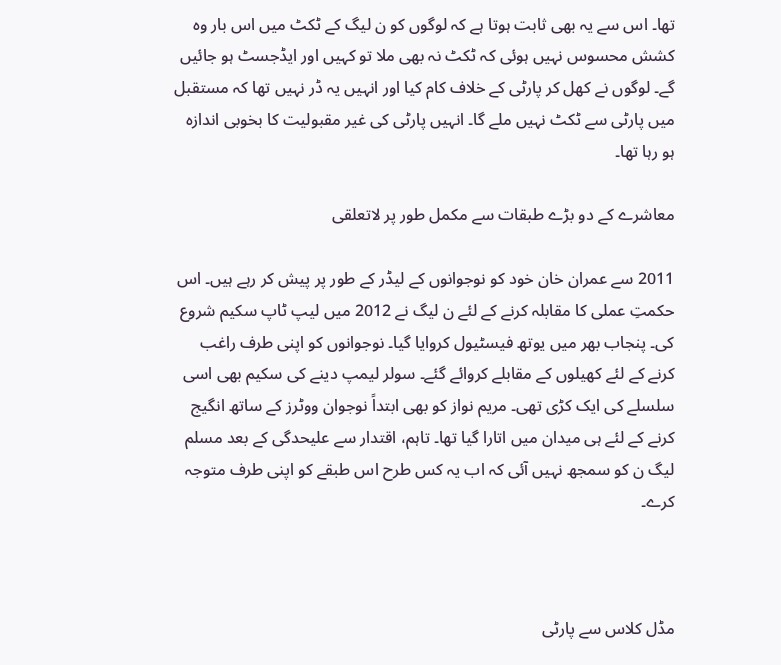تھا۔ اس سے یہ بھی ثابت ہوتا ہے کہ لوگوں کو ن لیگ کے ٹکٹ میں اس بار وہ کشش محسوس نہیں ہوئی کہ ٹکٹ نہ بھی ملا تو کہیں اور ایڈجسٹ ہو جائیں گے۔ لوگوں نے کھل کر پارٹی کے خلاف کام کیا اور انہیں یہ ڈر نہیں تھا کہ مستقبل میں پارٹی سے ٹکٹ نہیں ملے گا۔ انہیں پارٹی کی غیر مقبولیت کا بخوبی اندازہ ہو رہا تھا۔

معاشرے کے دو بڑے طبقات سے مکمل طور پر لاتعلقی

2011 سے عمران خان خود کو نوجوانوں کے لیڈر کے طور پر پیش کر رہے ہیں۔ اس حکمتِ عملی کا مقابلہ کرنے کے لئے ن لیگ نے 2012 میں لیپ ٹاپ سکیم شروع کی۔ پنجاب بھر میں یوتھ فیسٹیول کروایا گیا۔ نوجوانوں کو اپنی طرف راغب کرنے کے لئے کھیلوں کے مقابلے کروائے گئے۔ سولر لیمپ دینے کی سکیم بھی اسی سلسلے کی ایک کڑی تھی۔ مریم نواز کو بھی ابتداً نوجوان ووٹرز کے ساتھ انگیج کرنے کے لئے ہی میدان میں اتارا گیا تھا۔ تاہم، اقتدار سے علیحدگی کے بعد مسلم لیگ ن کو سمجھ نہیں آئی کہ اب یہ کس طرح اس طبقے کو اپنی طرف متوجہ کرے۔



مڈل کلاس سے پارٹی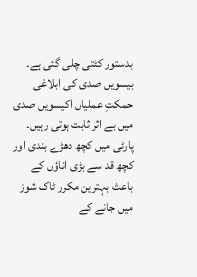بدستور کٹتی چلی گئی ہے۔ بیسویں صدی کی ابلاغی حمکتِ عملیاں اکیسویں صدی میں بے اثر ثابت ہوتی رہیں۔ پارٹی میں کچھ دھڑے بندی اور کچھ قد سے بڑی اناؤں کے باعث بہترین مکرر ٹاک شوز میں جانے کے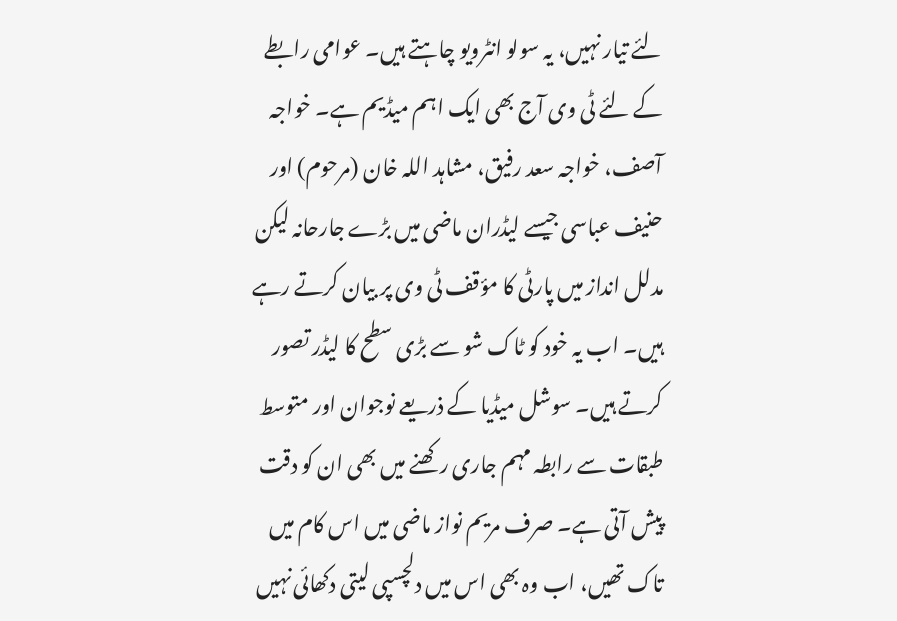لئے تیار نہیں، یہ سولو انٹرویو چاہتے ہیں۔ عوامی رابطے کے لئے ٹی وی آج بھی ایک اہم میڈیم ہے۔ خواجہ آصف، خواجہ سعد رفیق، مشاہد اللہ خان (مرحوم) اور حنیف عباسی جیسے لیڈران ماضی میں بڑے جارحانہ لیکن مدلل انداز میں پارٹی کا مؤقف ٹی وی پر بیان کرتے رہے ہیں۔ اب یہ خود کو ٹاک شو سے بڑی سطح کا لیڈر تصور کرتے ہیں۔ سوشل میڈیا کے ذریعے نوجوان اور متوسط طبقات سے رابطہ مہم جاری رکھنے میں بھی ان کو دقت پیش آتی ہے۔ صرف مریم نواز ماضی میں اس کام میں تاک تھیں، اب وہ بھی اس میں دلچسپی لیتی دکھائی نہیں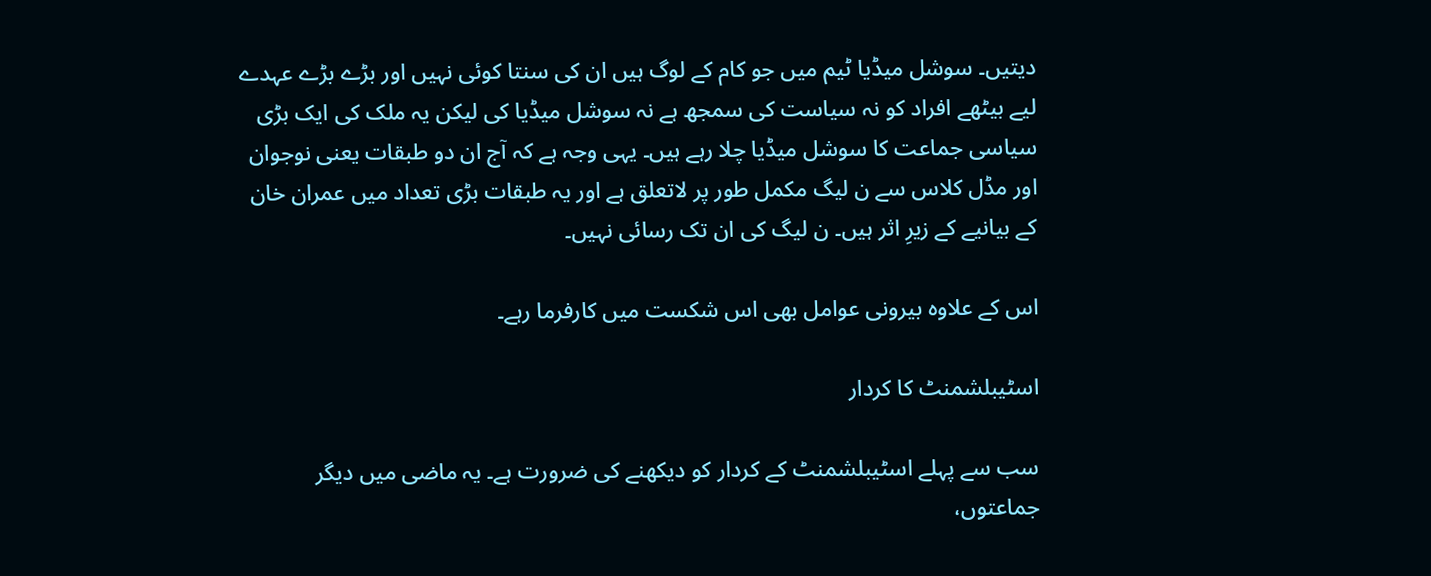دیتیں۔ سوشل میڈیا ٹیم میں جو کام کے لوگ ہیں ان کی سنتا کوئی نہیں اور بڑے بڑے عہدے لیے بیٹھے افراد کو نہ سیاست کی سمجھ ہے نہ سوشل میڈیا کی لیکن یہ ملک کی ایک بڑی سیاسی جماعت کا سوشل میڈیا چلا رہے ہیں۔ یہی وجہ ہے کہ آج ان دو طبقات یعنی نوجوان اور مڈل کلاس سے ن لیگ مکمل طور پر لاتعلق ہے اور یہ طبقات بڑی تعداد میں عمران خان کے بیانیے کے زیرِ اثر ہیں۔ ن لیگ کی ان تک رسائی نہیں۔

اس کے علاوہ بیرونی عوامل بھی اس شکست میں کارفرما رہے۔

اسٹیبلشمنٹ کا کردار

سب سے پہلے اسٹیبلشمنٹ کے کردار کو دیکھنے کی ضرورت ہے۔ یہ ماضی میں دیگر جماعتوں،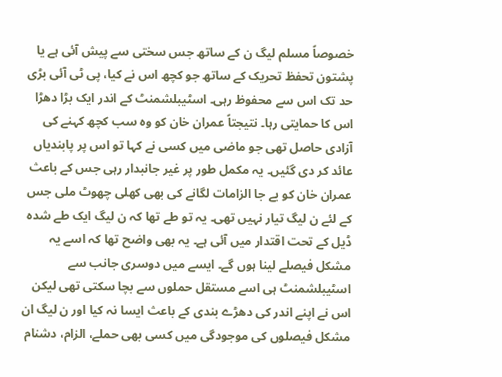خصوصاً مسلم لیگ ن کے ساتھ جس سختی سے پیش آئی ہے یا پشتون تحفظ تحریک کے ساتھ جو کچھ اس نے کیا، پی ٹی آئی بڑی حد تک اس سے محفوظ رہی۔ اسٹیبلشمنٹ کے اندر ایک بڑا دھڑا اس کا حمایتی رہا۔ نتیجتاً عمران خان کو وہ سب کچھ کہنے کی آزادی حاصل تھی جو ماضی میں کسی نے کہا تو اس پر پابندیاں عائد کر دی گئیں۔ یہ مکمل طور پر غیر جانبدار رہی جس کے باعث عمران خان کو بے جا الزامات لگانے کی بھی کھلی چھوٹ ملی جس کے لئے ن لیگ تیار نہیں تھی۔ یہ تو طے تھا کہ ن لیگ ایک طے شدہ ڈیل کے تحت اقتدار میں آئی ہے۔ یہ بھی واضح تھا کہ اسے یہ مشکل فیصلے لینا ہوں گے۔ ایسے میں دوسری جانب سے اسٹیبلشمنٹ ہی اسے مستقل حملوں سے بچا سکتی تھی لیکن اس نے اپنے اندر کی دھڑے بندی کے باعث ایسا نہ کیا اور ن لیگ ان مشکل فیصلوں کی موجودگی میں کسی بھی حملے، الزام، دشنام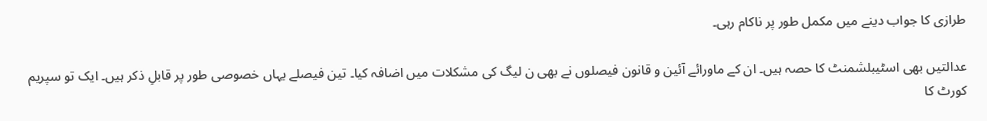طرازی کا جواب دینے میں مکمل طور پر ناکام رہی۔

عدالتیں بھی اسٹیبلشمنٹ کا حصہ ہیں۔ ان کے ماورائے آئین و قانون فیصلوں نے بھی ن لیگ کی مشکلات میں اضافہ کیا۔ تین فیصلے یہاں خصوصی طور پر قابلِ ذکر ہیں۔ ایک تو سپریم کورٹ کا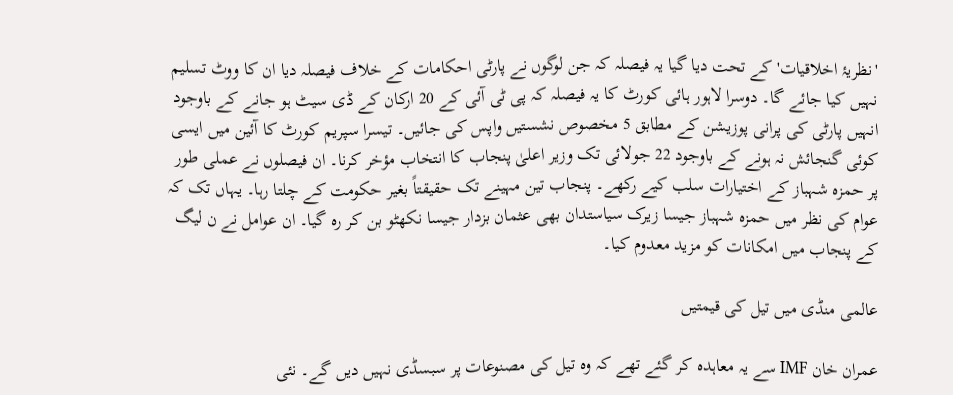'نظریۂ اخلاقیات' کے تحت دیا گیا یہ فیصلہ کہ جن لوگوں نے پارٹی احکامات کے خلاف فیصلہ دیا ان کا ووٹ تسلیم نہیں کیا جائے گا۔ دوسرا لاہور ہائی کورٹ کا یہ فیصلہ کہ پی ٹی آئی کے 20 ارکان کے ڈی سیٹ ہو جانے کے باوجود انہیں پارٹی کی پرانی پوزیشن کے مطابق 5 مخصوص نشستیں واپس کی جائیں۔ تیسرا سپریم کورٹ کا آئین میں ایسی کوئی گنجائش نہ ہونے کے باوجود 22 جولائی تک وزیر اعلیٰ پنجاب کا انتخاب مؤخر کرنا۔ ان فیصلوں نے عملی طور پر حمزہ شہباز کے اختیارات سلب کیے رکھے۔ پنجاب تین مہینے تک حقیقتاً بغیر حکومت کے چلتا رہا۔ یہاں تک کہ عوام کی نظر میں حمزہ شہباز جیسا زیرک سیاستدان بھی عثمان بزدار جیسا نکھٹو بن کر رہ گیا۔ ان عوامل نے ن لیگ کے پنجاب میں امکانات کو مزید معدوم کیا۔

عالمی منڈی میں تیل کی قیمتیں

عمران خان IMF سے یہ معاہدہ کر گئے تھے کہ وہ تیل کی مصنوعات پر سبسڈی نہیں دیں گے۔ نئی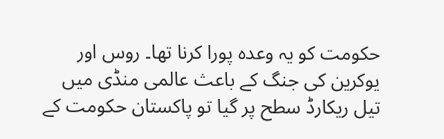حکومت کو یہ وعدہ پورا کرنا تھا۔ روس اور یوکرین کی جنگ کے باعث عالمی منڈی میں تیل ریکارڈ سطح پر گیا تو پاکستان حکومت کے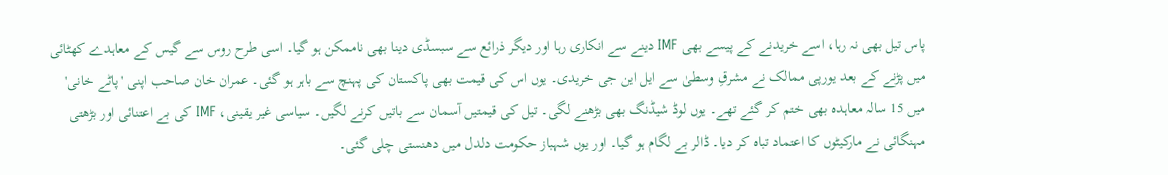پاس تیل بھی نہ رہا، اسے خریدنے کے پیسے بھی IMF دینے سے انکاری رہا اور دیگر ذرائع سے سبسڈی دینا بھی ناممکن ہو گیا۔ اسی طرح روس سے گیس کے معاہدے کھٹائی میں پڑنے کے بعد یورپی ممالک نے مشرقِ وسطیٰ سے ایل این جی خریدی۔ یوں اس کی قیمت بھی پاکستان کی پہنچ سے باہر ہو گئی۔ عمران خان صاحب اپنی 'پاٹے خانی' میں 15 سالہ معاہدہ بھی ختم کر گئے تھے۔ یوں لوڈ شیڈنگ بھی بڑھنے لگی۔ تیل کی قیمتیں آسمان سے باتیں کرنے لگیں۔ سیاسی غیر یقینی، IMF کی بے اعتنائی اور بڑھتی مہنگائی نے مارکیٹوں کا اعتماد تباہ کر دیا۔ ڈالر بے لگام ہو گیا۔ اور یوں شہباز حکومت دلدل میں دھنستی چلی گئی۔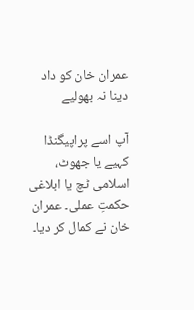عمران خان کو داد دینا نہ بھولیے

آپ اسے پراپیگنڈا کہیے یا جھوٹ، اسلامی ٹچ یا ابلاغی حکمتِ عملی۔ عمران خان نے کمال کر دیا۔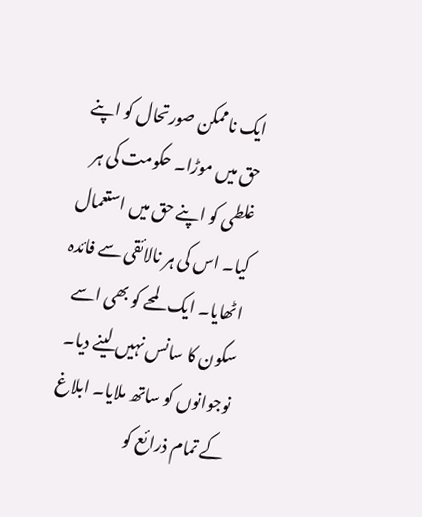ایک ناممکن صورتحال کو اپنے حق میں موڑا۔ حکومت کی ہر غلطی کو اپنے حق میں استعمال کیا۔ اس کی ہر نالائقی سے فائدہ اٹھایا۔ ایک لمحے کو بھی اسے سکون کا سانس نہیں لینے دیا۔ نوجوانوں کو ساتھ ملایا۔ ابلاغ کے تمام ذرائع کو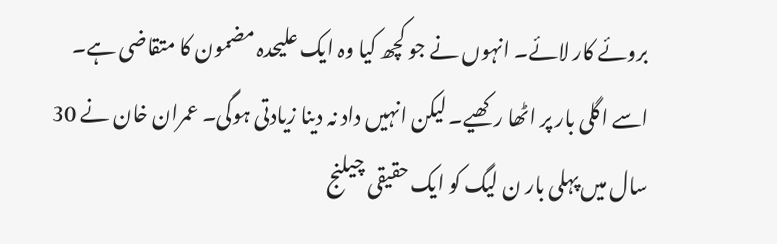بروئے کار لائے۔ انہوں نے جو کچھ کیا وہ ایک علیحدہ مضمون کا متقاضی ہے۔ اسے اگلی بار پر اٹھا رکھیے۔ لیکن انہیں داد نہ دینا زیادتی ہوگی۔ عمران خان نے 30 سال میں پہلی بار ن لیگ کو ایک حقیقی چیلنج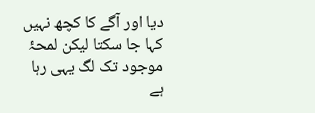دیا اور آگے کا کچھ نہیں کہا جا سکتا لیکن لمحۂ موجود تک لگ یہی رہا ہے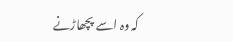کہ وہ اسے پچھاڑنے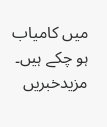میں کامیاب ہو چکے ہیں۔
مزیدخبریں